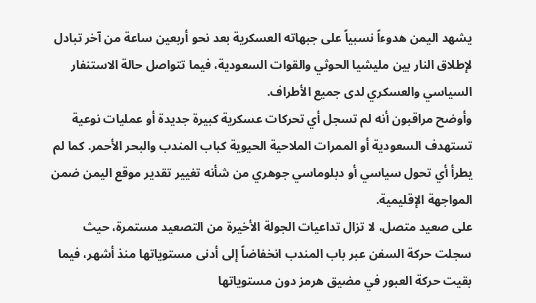يشهد اليمن هدوءاً نسبياً على جبهاته العسكرية بعد نحو أربعين ساعة من آخر تبادل لإطلاق النار بين مليشيا الحوثي والقوات السعودية، فيما تتواصل حالة الاستنفار السياسي والعسكري لدى جميع الأطراف.
وأوضح مراقبون أنه لم تسجل أي تحركات عسكرية كبيرة جديدة أو عمليات نوعية تستهدف السعودية أو الممرات الملاحية الحيوية كباب المندب والبحر الأحمر. كما لم يطرأ أي تحول سياسي أو دبلوماسي جوهري من شأنه تغيير تقدير موقع اليمن ضمن المواجهة الإقليمية.
على صعيد متصل، لا تزال تداعيات الجولة الأخيرة من التصعيد مستمرة، حيث سجلت حركة السفن عبر باب المندب انخفاضاً إلى أدنى مستوياتها منذ أشهر، فيما بقيت حركة العبور في مضيق هرمز دون مستوياتها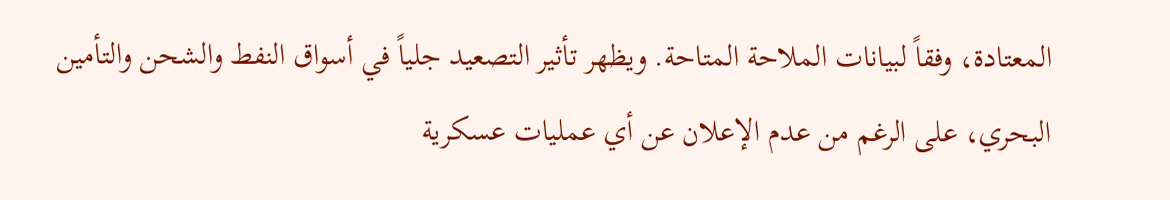المعتادة، وفقاً لبيانات الملاحة المتاحة. ويظهر تأثير التصعيد جلياً في أسواق النفط والشحن والتأمين البحري، على الرغم من عدم الإعلان عن أي عمليات عسكرية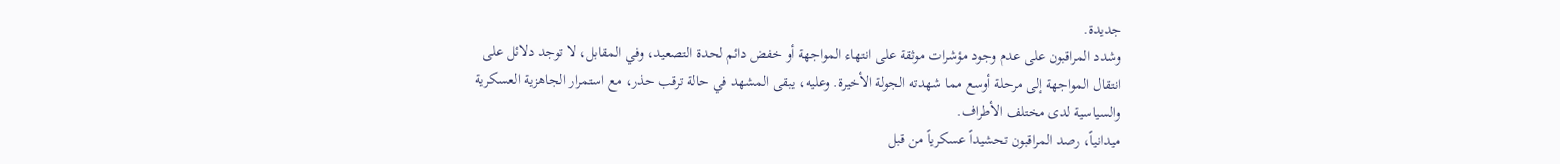جديدة.
وشدد المراقبون على عدم وجود مؤشرات موثقة على انتهاء المواجهة أو خفض دائم لحدة التصعيد، وفي المقابل، لا توجد دلائل على انتقال المواجهة إلى مرحلة أوسع مما شهدته الجولة الأخيرة. وعليه، يبقى المشهد في حالة ترقب حذر، مع استمرار الجاهزية العسكرية والسياسية لدى مختلف الأطراف.
ميدانياً، رصد المراقبون تحشيداً عسكرياً من قبل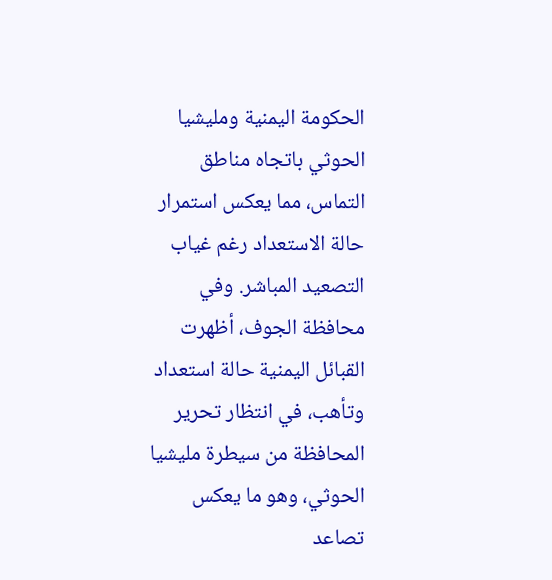الحكومة اليمنية ومليشيا الحوثي باتجاه مناطق التماس، مما يعكس استمرار حالة الاستعداد رغم غياب التصعيد المباشر. وفي محافظة الجوف، أظهرت القبائل اليمنية حالة استعداد وتأهب، في انتظار تحرير المحافظة من سيطرة مليشيا الحوثي، وهو ما يعكس تصاعد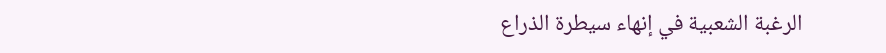الرغبة الشعبية في إنهاء سيطرة الذراع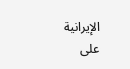الإيرانية على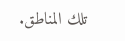تلك المناطق.